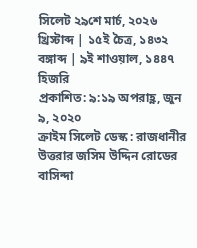সিলেট ২৯শে মার্চ, ২০২৬ খ্রিস্টাব্দ | ১৫ই চৈত্র, ১৪৩২ বঙ্গাব্দ | ৯ই শাওয়াল, ১৪৪৭ হিজরি
প্রকাশিত: ৯:১৯ অপরাহ্ণ, জুন ৯, ২০২০
ক্রাইম সিলেট ডেস্ক : রাজধানীর উত্তরার জসিম উদ্দিন রোডের বাসিন্দা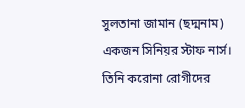সুলতানা জামান (ছদ্মনাম) একজন সিনিয়র স্টাফ নার্স। তিনি করোনা রোগীদের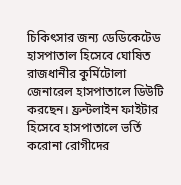চিকিৎসার জন্য ডেডিকেটেড হাসপাতাল হিসেবে ঘোষিত রাজধানীর কুর্মিটোলা জেনারেল হাসপাতালে ডিউটি করছেন। ফ্রন্টলাইন ফাইটার হিসেবে হাসপাতালে ভর্তি করোনা রোগীদের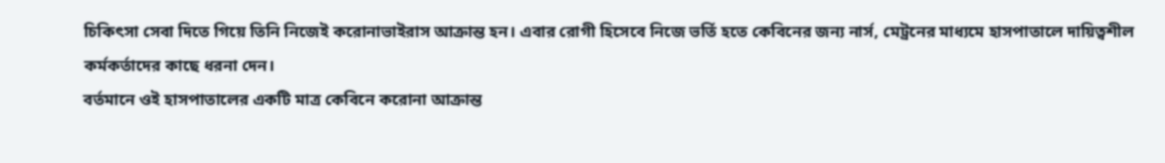চিকিৎসা সেবা দিতে গিয়ে তিনি নিজেই করোনাভাইরাস আক্রান্ত হন। এবার রোগী হিসেবে নিজে ভর্তি হতে কেবিনের জন্য নার্স, মেট্রনের মাধ্যমে হাসপাতালে দায়িত্বশীল কর্মকর্তাদের কাছে ধরনা দেন।
বর্তমানে ওই হাসপাতালের একটি মাত্র কেবিনে করোনা আক্রান্ত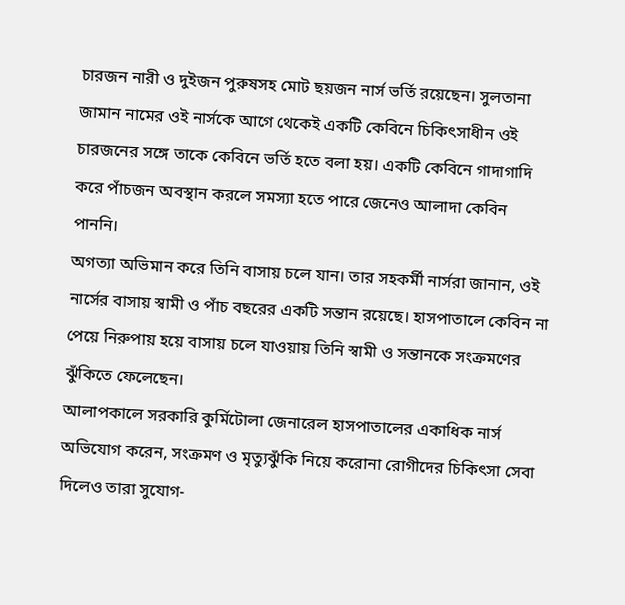চারজন নারী ও দুইজন পুরুষসহ মোট ছয়জন নার্স ভর্তি রয়েছেন। সুলতানা জামান নামের ওই নার্সকে আগে থেকেই একটি কেবিনে চিকিৎসাধীন ওই চারজনের সঙ্গে তাকে কেবিনে ভর্তি হতে বলা হয়। একটি কেবিনে গাদাগাদি করে পাঁচজন অবস্থান করলে সমস্যা হতে পারে জেনেও আলাদা কেবিন পাননি।
অগত্যা অভিমান করে তিনি বাসায় চলে যান। তার সহকর্মী নার্সরা জানান, ওই নার্সের বাসায় স্বামী ও পাঁচ বছরের একটি সন্তান রয়েছে। হাসপাতালে কেবিন না পেয়ে নিরুপায় হয়ে বাসায় চলে যাওয়ায় তিনি স্বামী ও সন্তানকে সংক্রমণের ঝুঁকিতে ফেলেছেন।
আলাপকালে সরকারি কুর্মিটোলা জেনারেল হাসপাতালের একাধিক নার্স অভিযোগ করেন, সংক্রমণ ও মৃত্যুঝুঁকি নিয়ে করোনা রোগীদের চিকিৎসা সেবা দিলেও তারা সুযোগ-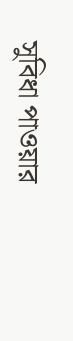সুবিধা পাওয়ার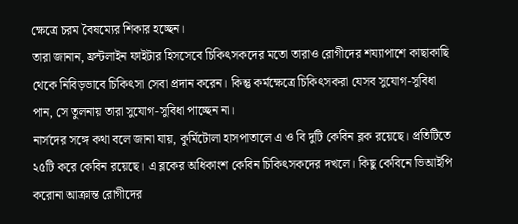ক্ষেত্রে চরম বৈষম্যের শিকার হচ্ছেন।
তারা জানান, ফ্রন্টলাইন ফাইটার হিসসেবে চিকিৎসকদের মতো তারাও রোগীদের শয্যাপাশে কাছাকাছি থেকে নিবিড়ভাবে চিকিৎসা সেবা প্রদান করেন। কিন্তু কর্মক্ষেত্রে চিকিৎসকরা যেসব সুযোগ-সুবিধা পান, সে তুলনায় তারা সুযোগ-সুবিধা পাচ্ছেন না।
নার্সদের সঙ্গে কথা বলে জানা যায়, কুর্মিটোলা হাসপাতালে এ ও বি দুটি কেবিন ব্লক রয়েছে। প্রতিটিতে ২৫টি করে কেবিন রয়েছে। এ ব্লকের অধিকাংশ কেবিন চিকিৎসকদের দখলে। কিছু কেবিনে ভিআইপি করোনা আক্রান্ত রোগীদের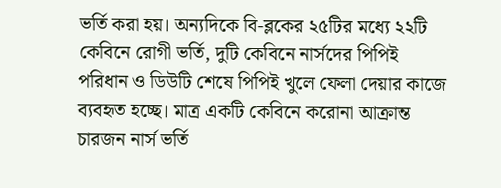ভর্তি করা হয়। অন্যদিকে বি-ব্লকের ২৫টির মধ্যে ২২টি কেবিনে রোগী ভর্তি, দুটি কেবিনে নার্সদের পিপিই পরিধান ও ডিউটি শেষে পিপিই খুলে ফেলা দেয়ার কাজে ব্যবহৃত হচ্ছে। মাত্র একটি কেবিনে করোনা আক্রান্ত চারজন নার্স ভর্তি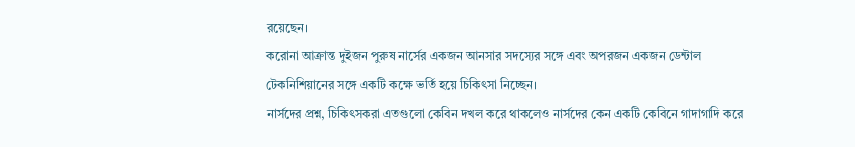রয়েছেন।
করোনা আক্রান্ত দুইজন পুরুষ নার্সের একজন আনসার সদস্যের সঙ্গে এবং অপরজন একজন ডেন্টাল টেকনিশিয়ানের সঙ্গে একটি কক্ষে ভর্তি হয়ে চিকিৎসা নিচ্ছেন।
নার্সদের প্রশ্ন, চিকিৎসকরা এতগুলো কেবিন দখল করে থাকলেও নার্সদের কেন একটি কেবিনে গাদাগাদি করে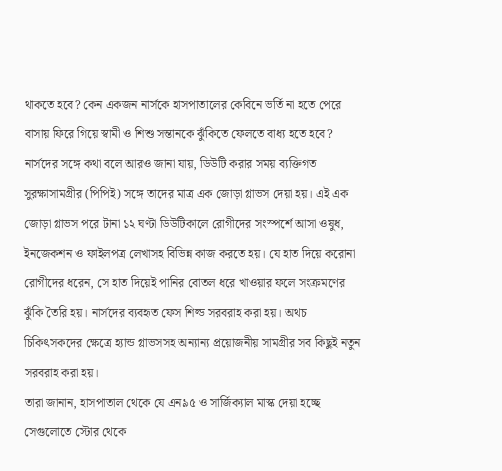থাকতে হবে? কেন একজন নার্সকে হাসপাতালের কেবিনে ভর্তি না হতে পেরে বাসায় ফিরে গিয়ে স্বামী ও শিশু সন্তানকে ঝুঁকিতে ফেলতে বাধ্য হতে হবে?
নার্সদের সঙ্গে কথা বলে আরও জানা যায়, ডিউটি করার সময় ব্যক্তিগত সুরক্ষাসামগ্রীর (পিপিই) সঙ্গে তাদের মাত্র এক জোড়া গ্লাভস দেয়া হয়। এই এক জোড়া গ্লাভস পরে টানা ১২ ঘণ্টা ডিউটিকালে রোগীদের সংস্পর্শে আসা ওষুধ, ইনজেকশন ও ফাইলপত্র লেখাসহ বিভিন্ন কাজ করতে হয়। যে হাত দিয়ে করোনা রোগীদের ধরেন, সে হাত দিয়েই পানির বোতল ধরে খাওয়ার ফলে সংক্রমণের ঝুঁকি তৈরি হয়। নার্সদের ব্যবহৃত ফেস শিল্ড সরবরাহ করা হয়। অথচ চিকিৎসকদের ক্ষেত্রে হ্যান্ড গ্লাভসসহ অন্যান্য প্রয়োজনীয় সামগ্রীর সব কিছুই নতুন সরবরাহ করা হয়।
তারা জানান, হাসপাতাল থেকে যে এন৯৫ ও সার্জিক্যাল মাস্ক দেয়া হচ্ছে সেগুলোতে স্টোর থেকে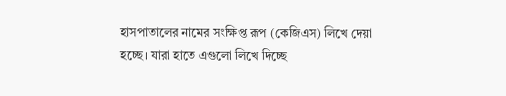হাসপাতালের নামের সংক্ষিপ্ত রূপ (কেজিএস) লিখে দেয়া হচ্ছে। যারা হাতে এগুলো লিখে দিচ্ছে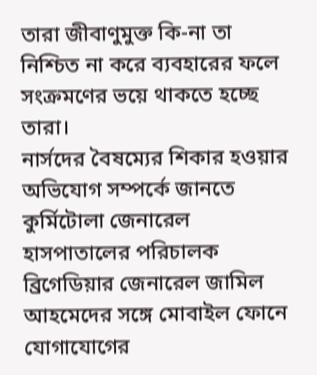তারা জীবাণুমুক্ত কি-না তা নিশ্চিত না করে ব্যবহারের ফলে সংক্রমণের ভয়ে থাকতে হচ্ছে তারা।
নার্সদের বৈষম্যের শিকার হওয়ার অভিযোগ সম্পর্কে জানতে কুর্মিটোলা জেনারেল হাসপাতালের পরিচালক ব্রিগেডিয়ার জেনারেল জামিল আহমেদের সঙ্গে মোবাইল ফোনে যোগাযোগের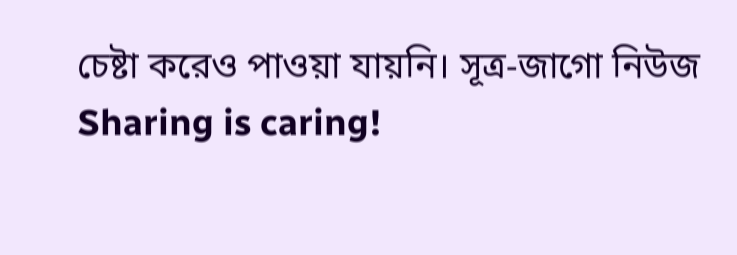চেষ্টা করেও পাওয়া যায়নি। সূত্র-জাগো নিউজ
Sharing is caring!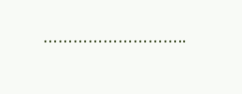………………………..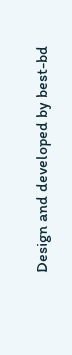Design and developed by best-bd